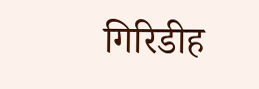गिरिडीह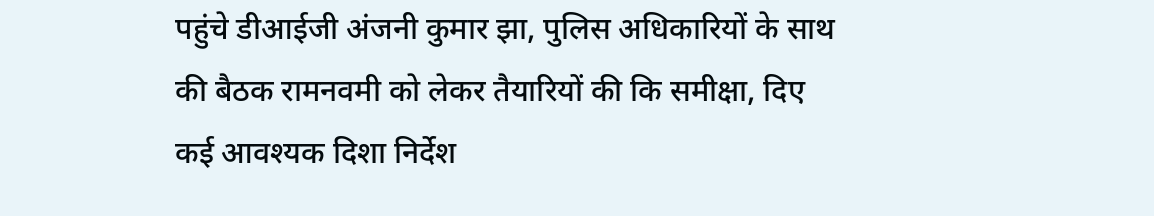पहुंचे डीआईजी अंजनी कुमार झा, पुलिस अधिकारियों के साथ की बैठक रामनवमी को लेकर तैयारियों की कि समीक्षा, दिए कई आवश्यक दिशा निर्देश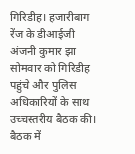गिरिडीह। हजारीबाग रेंज के डीआईजी अंजनी कुमार झा सोमवार को गिरिडीह पहुंचे और पुलिस अधिकारियों के साथ उच्चस्तरीय बैठक की। बैठक में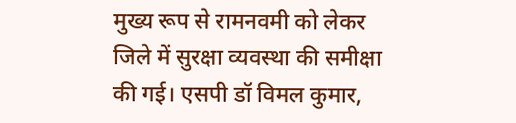मुख्य रूप से रामनवमी को लेकर जिले में सुरक्षा व्यवस्था की समीक्षा की गई। एसपी डॉ विमल कुमार,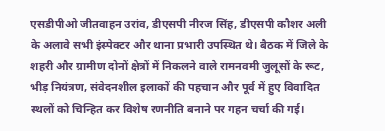एसडीपीओ जीतवाहन उरांव, डीएसपी नीरज सिंह, डीएसपी कौशर अली के अलावे सभी इंस्पेक्टर और थाना प्रभारी उपस्थित थे। बैठक में जिले के शहरी और ग्रामीण दोनों क्षेत्रों में निकलने वाले रामनवमी जुलूसों के रूट, भीड़ नियंत्रण, संवेदनशील इलाकों की पहचान और पूर्व में हुए विवादित स्थलों को चिन्हित कर विशेष रणनीति बनाने पर गहन चर्चा की गई।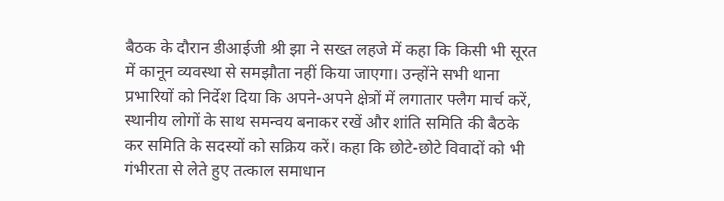बैठक के दौरान डीआईजी श्री झा ने सख्त लहजे में कहा कि किसी भी सूरत में कानून व्यवस्था से समझौता नहीं किया जाएगा। उन्होंने सभी थाना प्रभारियों को निर्देश दिया कि अपने-अपने क्षेत्रों में लगातार फ्लैग मार्च करें, स्थानीय लोगों के साथ समन्वय बनाकर रखें और शांति समिति की बैठके कर समिति के सदस्यों को सक्रिय करें। कहा कि छोटे-छोटे विवादों को भी गंभीरता से लेते हुए तत्काल समाधान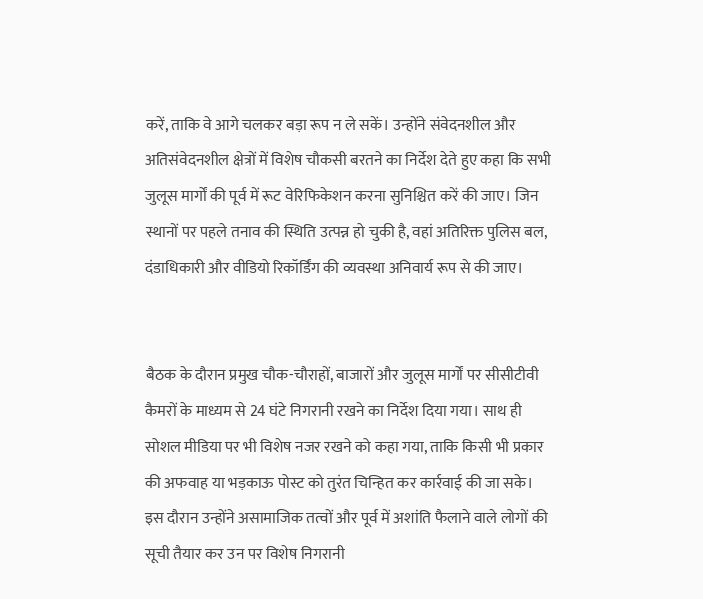करें, ताकि वे आगे चलकर बड़ा रूप न ले सकें। उन्होंने संवेदनशील और अतिसंवेदनशील क्षेत्रों में विशेष चौकसी बरतने का निर्देश देते हुए कहा कि सभी जुलूस मार्गों की पूर्व में रूट वेरिफिकेशन करना सुनिश्चित करें की जाए। जिन स्थानों पर पहले तनाव की स्थिति उत्पन्न हो चुकी है, वहां अतिरिक्त पुलिस बल, दंडाधिकारी और वीडियो रिकॉर्डिंग की व्यवस्था अनिवार्य रूप से की जाए।


बैठक के दौरान प्रमुख चौक-चौराहों, बाजारों और जुलूस मार्गों पर सीसीटीवी कैमरों के माध्यम से 24 घंटे निगरानी रखने का निर्देश दिया गया। साथ ही सोशल मीडिया पर भी विशेष नजर रखने को कहा गया, ताकि किसी भी प्रकार की अफवाह या भड़काऊ पोस्ट को तुरंत चिन्हित कर कार्रवाई की जा सके।
इस दौरान उन्होंने असामाजिक तत्वों और पूर्व में अशांति फैलाने वाले लोगों की सूची तैयार कर उन पर विशेष निगरानी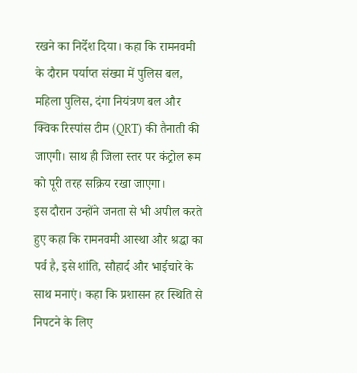रखने का निर्देश दिया। कहा कि रामनवमी के दौरान पर्याप्त संख्या में पुलिस बल, महिला पुलिस, दंगा नियंत्रण बल और क्विक रिस्पांस टीम (QRT) की तैनाती की जाएगी। साथ ही जिला स्तर पर कंट्रोल रूम को पूरी तरह सक्रिय रखा जाएगा।
इस दौरान उन्होंने जनता से भी अपील करते हुए कहा कि रामनवमी आस्था और श्रद्धा का पर्व है, इसे शांति, सौहार्द और भाईचारे के साथ मनाएं। कहा कि प्रशासन हर स्थिति से निपटने के लिए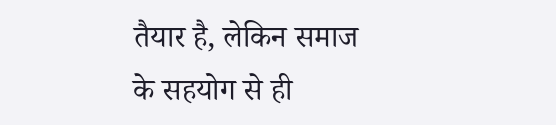तैयार है, लेकिन समाज के सहयोग से ही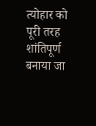त्योहार को पूरी तरह शांतिपूर्ण बनाया जा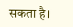सकता है।